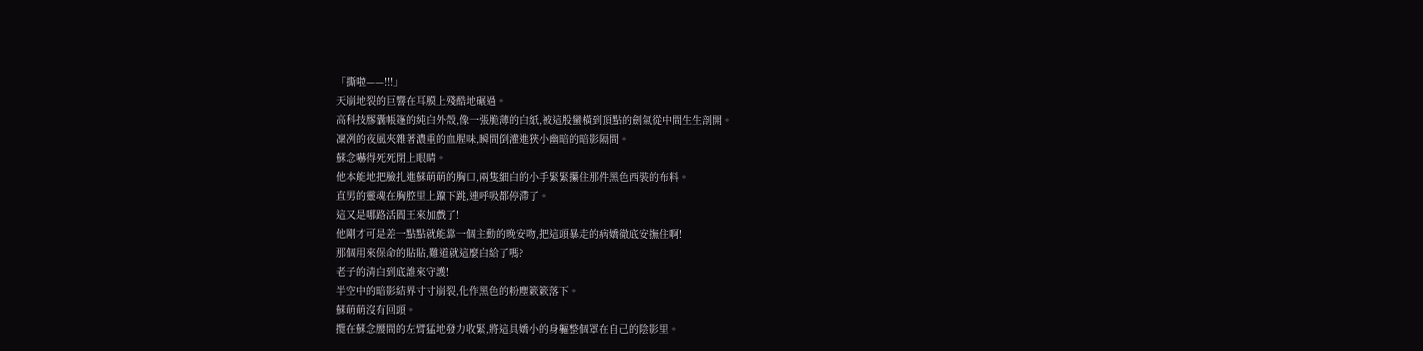「撕啦——!!!」
天崩地裂的巨響在耳膜上殘酷地碾過。
高科技膠囊帳篷的純白外殼,像一張脆薄的白紙,被這股蠻橫到頂點的劍氣從中間生生剖開。
凜冽的夜風夾雜著濃重的血腥味,瞬間倒灌進狹小幽暗的暗影隔間。
蘇念嚇得死死閉上眼睛。
他本能地把臉扎進蘇萌萌的胸口,兩隻細白的小手緊緊攥住那件黑色西裝的布料。
直男的靈魂在胸腔里上躥下跳,連呼吸都停滯了。
這又是哪路活閻王來加戲了!
他剛才可是差一點點就能靠一個主動的晚安吻,把這頭暴走的病嬌徹底安撫住啊!
那個用來保命的貼貼,難道就這麼白給了嗎?
老子的清白到底誰來守護!
半空中的暗影結界寸寸崩裂,化作黑色的粉塵簌簌落下。
蘇萌萌沒有回頭。
攬在蘇念腰間的左臂猛地發力收緊,將這具嬌小的身軀整個罩在自己的陰影里。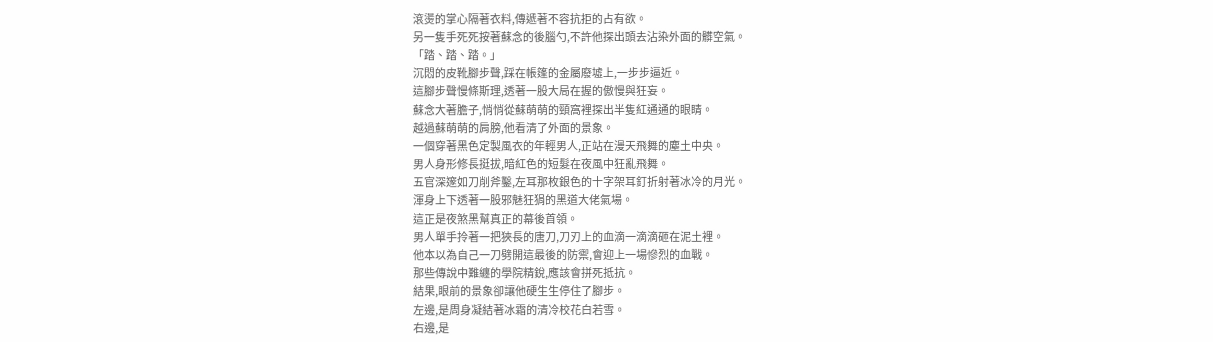滾燙的掌心隔著衣料,傳遞著不容抗拒的占有欲。
另一隻手死死按著蘇念的後腦勺,不許他探出頭去沾染外面的髒空氣。
「踏、踏、踏。」
沉悶的皮靴腳步聲,踩在帳篷的金屬廢墟上,一步步逼近。
這腳步聲慢條斯理,透著一股大局在握的傲慢與狂妄。
蘇念大著膽子,悄悄從蘇萌萌的頸窩裡探出半隻紅通通的眼睛。
越過蘇萌萌的肩膀,他看清了外面的景象。
一個穿著黑色定製風衣的年輕男人,正站在漫天飛舞的塵土中央。
男人身形修長挺拔,暗紅色的短髮在夜風中狂亂飛舞。
五官深邃如刀削斧鑿,左耳那枚銀色的十字架耳釘折射著冰冷的月光。
渾身上下透著一股邪魅狂狷的黑道大佬氣場。
這正是夜煞黑幫真正的幕後首領。
男人單手拎著一把狹長的唐刀,刀刃上的血滴一滴滴砸在泥土裡。
他本以為自己一刀劈開這最後的防禦,會迎上一場慘烈的血戰。
那些傳說中難纏的學院精銳,應該會拼死抵抗。
結果,眼前的景象卻讓他硬生生停住了腳步。
左邊,是周身凝結著冰霜的清冷校花白若雪。
右邊,是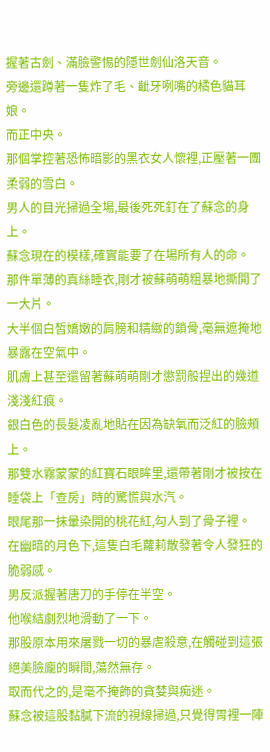握著古劍、滿臉警惕的隱世劍仙洛天音。
旁邊還蹲著一隻炸了毛、齜牙咧嘴的橘色貓耳娘。
而正中央。
那個掌控著恐怖暗影的黑衣女人懷裡,正壓著一團柔弱的雪白。
男人的目光掃過全場,最後死死釘在了蘇念的身上。
蘇念現在的模樣,確實能要了在場所有人的命。
那件單薄的真絲睡衣,剛才被蘇萌萌粗暴地撕開了一大片。
大半個白皙嬌嫩的肩膀和精緻的鎖骨,毫無遮掩地暴露在空氣中。
肌膚上甚至還留著蘇萌萌剛才懲罰般捏出的幾道淺淺紅痕。
銀白色的長髮凌亂地貼在因為缺氧而泛紅的臉頰上。
那雙水霧蒙蒙的紅寶石眼眸里,還帶著剛才被按在睡袋上「查房」時的驚慌與水汽。
眼尾那一抹暈染開的桃花紅,勾人到了骨子裡。
在幽暗的月色下,這隻白毛蘿莉散發著令人發狂的脆弱感。
男反派握著唐刀的手停在半空。
他喉結劇烈地滑動了一下。
那股原本用來屠戮一切的暴虐殺意,在觸碰到這張絕美臉龐的瞬間,蕩然無存。
取而代之的,是毫不掩飾的貪婪與痴迷。
蘇念被這股黏膩下流的視線掃過,只覺得胃裡一陣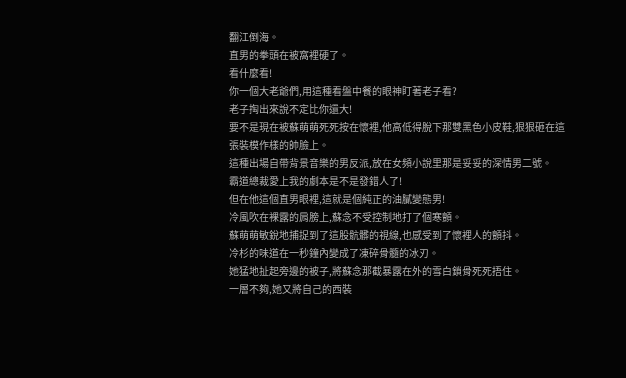翻江倒海。
直男的拳頭在被窩裡硬了。
看什麼看!
你一個大老爺們,用這種看盤中餐的眼神盯著老子看?
老子掏出來說不定比你還大!
要不是現在被蘇萌萌死死按在懷裡,他高低得脫下那雙黑色小皮鞋,狠狠砸在這張裝模作樣的帥臉上。
這種出場自帶背景音樂的男反派,放在女頻小說里那是妥妥的深情男二號。
霸道總裁愛上我的劇本是不是發錯人了!
但在他這個直男眼裡,這就是個純正的油膩變態男!
冷風吹在裸露的肩膀上,蘇念不受控制地打了個寒顫。
蘇萌萌敏銳地捕捉到了這股骯髒的視線,也感受到了懷裡人的顫抖。
冷杉的味道在一秒鐘內變成了凍碎骨髓的冰刃。
她猛地扯起旁邊的被子,將蘇念那截暴露在外的雪白鎖骨死死捂住。
一層不夠,她又將自己的西裝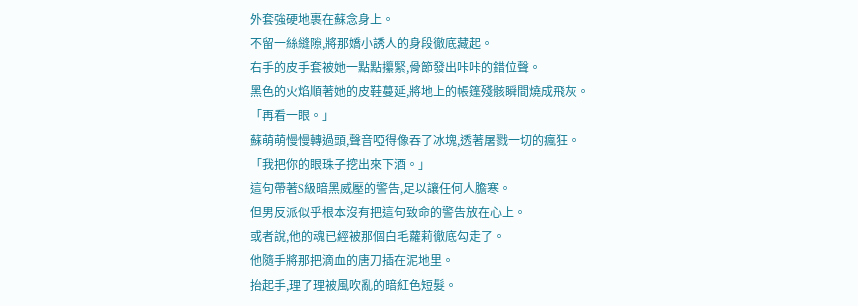外套強硬地裹在蘇念身上。
不留一絲縫隙,將那嬌小誘人的身段徹底藏起。
右手的皮手套被她一點點攥緊,骨節發出咔咔的錯位聲。
黑色的火焰順著她的皮鞋蔓延,將地上的帳篷殘骸瞬間燒成飛灰。
「再看一眼。」
蘇萌萌慢慢轉過頭,聲音啞得像吞了冰塊,透著屠戮一切的瘋狂。
「我把你的眼珠子挖出來下酒。」
這句帶著S級暗黑威壓的警告,足以讓任何人膽寒。
但男反派似乎根本沒有把這句致命的警告放在心上。
或者說,他的魂已經被那個白毛蘿莉徹底勾走了。
他隨手將那把滴血的唐刀插在泥地里。
抬起手,理了理被風吹亂的暗紅色短髮。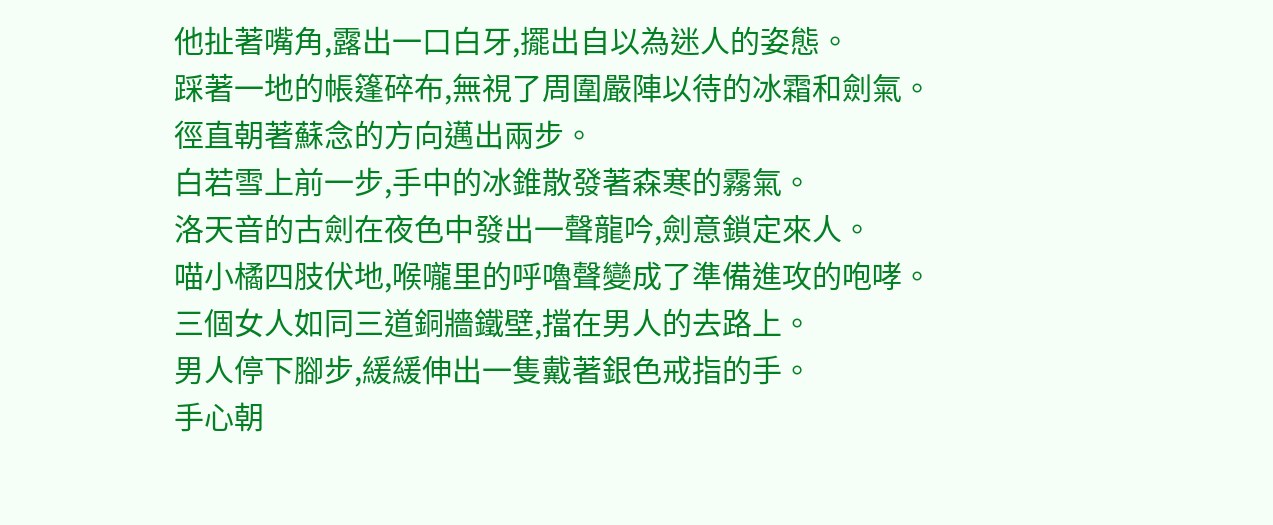他扯著嘴角,露出一口白牙,擺出自以為迷人的姿態。
踩著一地的帳篷碎布,無視了周圍嚴陣以待的冰霜和劍氣。
徑直朝著蘇念的方向邁出兩步。
白若雪上前一步,手中的冰錐散發著森寒的霧氣。
洛天音的古劍在夜色中發出一聲龍吟,劍意鎖定來人。
喵小橘四肢伏地,喉嚨里的呼嚕聲變成了準備進攻的咆哮。
三個女人如同三道銅牆鐵壁,擋在男人的去路上。
男人停下腳步,緩緩伸出一隻戴著銀色戒指的手。
手心朝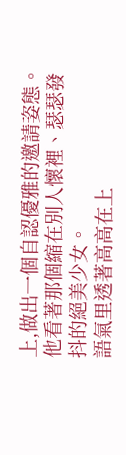上,做出一個自認優雅的邀請姿態。
他看著那個縮在別人懷裡、瑟瑟發抖的絕美少女。
語氣里透著高高在上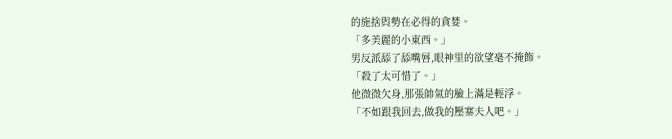的施捨與勢在必得的貪婪。
「多美麗的小東西。」
男反派舔了舔嘴唇,眼神里的欲望毫不掩飾。
「殺了太可惜了。」
他微微欠身,那張帥氣的臉上滿是輕浮。
「不如跟我回去,做我的壓寨夫人吧。」